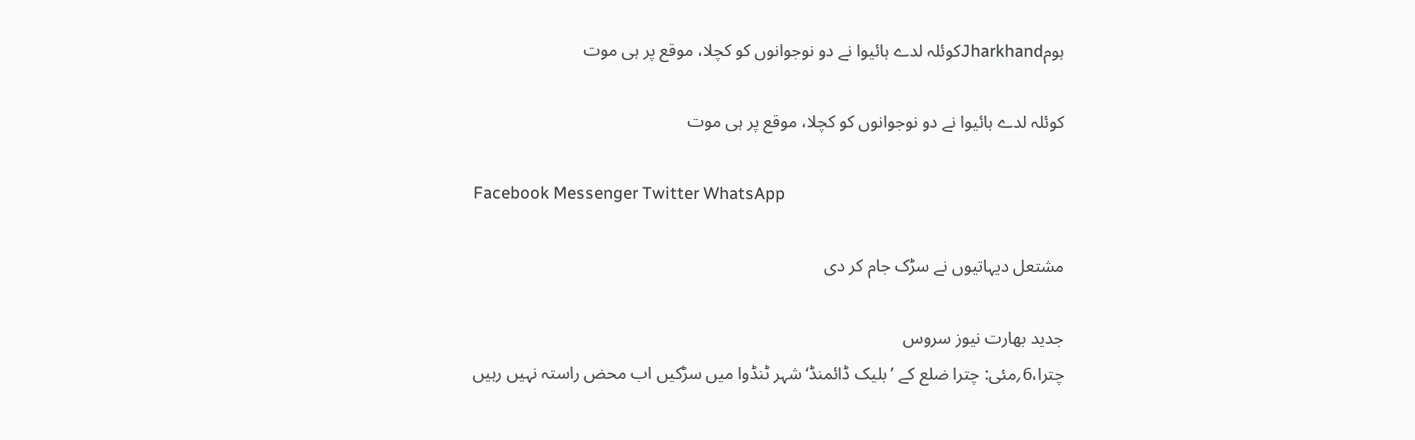ہومJharkhandکوئلہ لدے ہائیوا نے دو نوجوانوں کو کچلا، موقع پر ہی موت

کوئلہ لدے ہائیوا نے دو نوجوانوں کو کچلا، موقع پر ہی موت

Facebook Messenger Twitter WhatsApp

مشتعل دیہاتیوں نے سڑک جام کر دی

جدید بھارت نیوز سروس
چترا،6؍مئی: چترا ضلع کے ’بلیک ڈائمنڈ‘شہر ٹنڈوا میں سڑکیں اب محض راستہ نہیں رہیں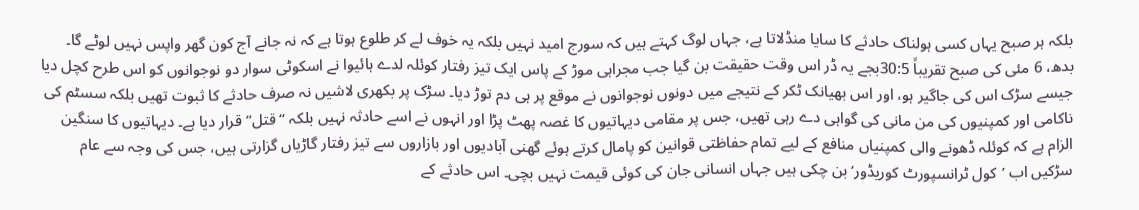بلکہ ہر صبح یہاں کسی ہولناک حادثے کا سایا منڈلاتا ہے، جہاں لوگ کہتے ہیں کہ سورج امید نہیں بلکہ یہ خوف لے کر طلوع ہوتا ہے کہ نہ جانے آج کون گھر واپس نہیں لوٹے گا۔ بدھ، 6 مئی کی صبح تقریباً 30:5بجے یہ ڈر اس وقت حقیقت بن گیا جب مجراہی موڑ کے پاس ایک تیز رفتار کوئلہ لدے ہائیوا نے اسکوٹی سوار دو نوجوانوں کو اس طرح کچل دیا جیسے سڑک اس کی جاگیر ہو، اور اس بھیانک ٹکر کے نتیجے میں دونوں نوجوانوں نے موقع پر ہی دم توڑ دیا۔ سڑک پر بکھری لاشیں نہ صرف حادثے کا ثبوت تھیں بلکہ سسٹم کی ناکامی اور کمپنیوں کی من مانی کی گواہی دے رہی تھیں، جس پر مقامی دیہاتیوں کا غصہ پھٹ پڑا اور انہوں نے اسے حادثہ نہیں بلکہ “قتل” قرار دیا ہے۔ دیہاتیوں کا سنگین الزام ہے کہ کوئلہ ڈھونے والی کمپنیاں منافع کے لیے تمام حفاظتی قوانین کو پامال کرتے ہوئے گھنی آبادیوں اور بازاروں سے تیز رفتار گاڑیاں گزارتی ہیں، جس کی وجہ سے عام سڑکیں اب ’کول ٹرانسپورٹ کوریڈور‘بن چکی ہیں جہاں انسانی جان کی کوئی قیمت نہیں بچی۔ اس حادثے کے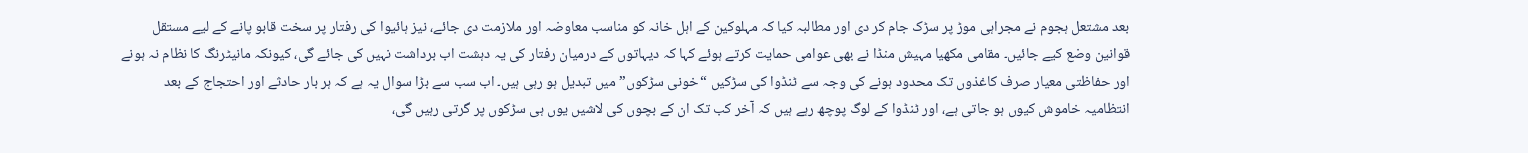بعد مشتعل ہجوم نے مجراہی موڑ پر سڑک جام کر دی اور مطالبہ کیا کہ مہلوکین کے اہل خانہ کو مناسب معاوضہ اور ملازمت دی جائے، نیز ہائیوا کی رفتار پر سخت قابو پانے کے لیے مستقل قوانین وضع کیے جائیں۔ مقامی مکھیا مہیش منڈا نے بھی عوامی حمایت کرتے ہوئے کہا کہ دیہاتوں کے درمیان رفتار کی یہ دہشت اب برداشت نہیں کی جائے گی، کیونکہ مانیٹرنگ کا نظام نہ ہونے اور حفاظتی معیار صرف کاغذوں تک محدود ہونے کی وجہ سے ٹنڈوا کی سڑکیں “خونی سڑکوں” میں تبدیل ہو رہی ہیں۔ اب سب سے بڑا سوال یہ ہے کہ ہر بار حادثے اور احتجاج کے بعد انتظامیہ خاموش کیوں ہو جاتی ہے، اور ٹنڈوا کے لوگ پوچھ رہے ہیں کہ آخر کب تک ان کے بچوں کی لاشیں یوں ہی سڑکوں پر گرتی رہیں گی،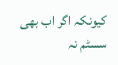کیونکہ اگر اب بھی سسٹم نہ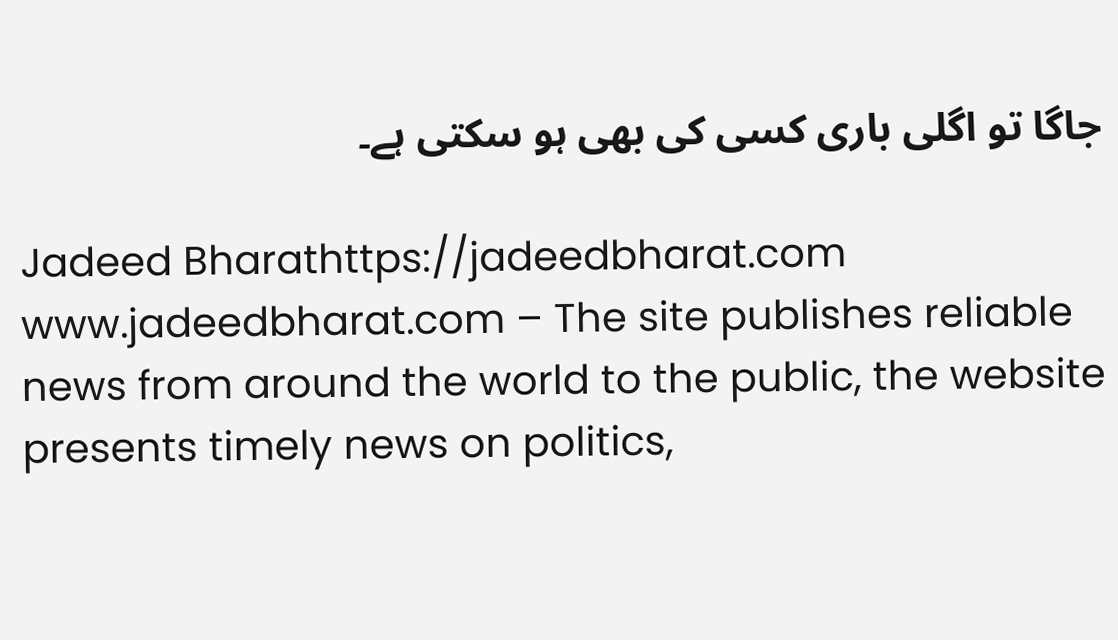جاگا تو اگلی باری کسی کی بھی ہو سکتی ہے۔

Jadeed Bharathttps://jadeedbharat.com
www.jadeedbharat.com – The site publishes reliable news from around the world to the public, the website presents timely news on politics,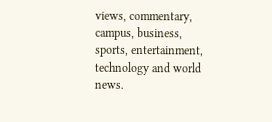views, commentary, campus, business, sports, entertainment, technology and world news.